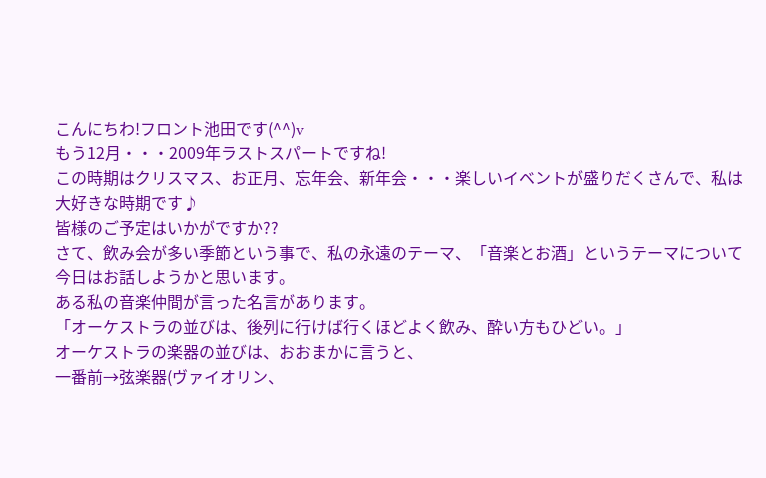こんにちわ!フロント池田です(^^)v
もう12月・・・2009年ラストスパートですね!
この時期はクリスマス、お正月、忘年会、新年会・・・楽しいイベントが盛りだくさんで、私は大好きな時期です♪
皆様のご予定はいかがですか??
さて、飲み会が多い季節という事で、私の永遠のテーマ、「音楽とお酒」というテーマについて今日はお話しようかと思います。
ある私の音楽仲間が言った名言があります。
「オーケストラの並びは、後列に行けば行くほどよく飲み、酔い方もひどい。」
オーケストラの楽器の並びは、おおまかに言うと、
一番前→弦楽器(ヴァイオリン、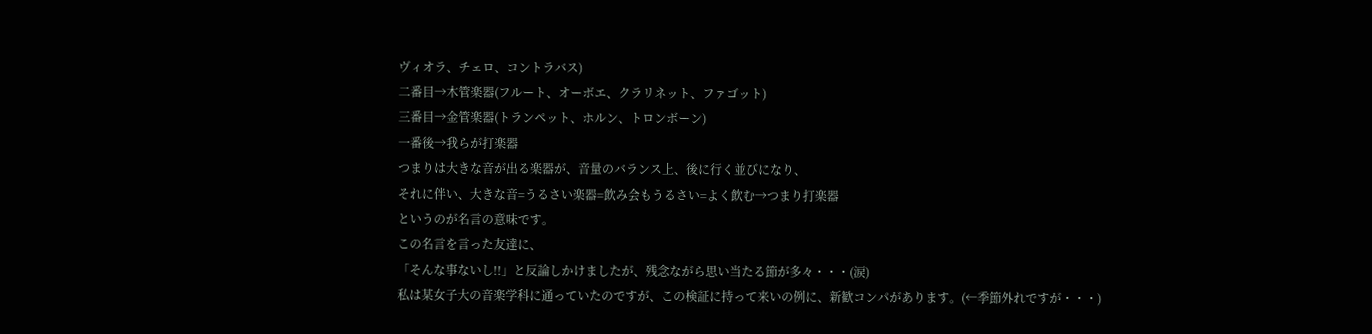ヴィオラ、チェロ、コントラバス)
二番目→木管楽器(フルート、オーボエ、クラリネット、ファゴット)
三番目→金管楽器(トランペット、ホルン、トロンボーン)
一番後→我らが打楽器
つまりは大きな音が出る楽器が、音量のバランス上、後に行く並びになり、
それに伴い、大きな音=うるさい楽器=飲み会もうるさい=よく飲む→つまり打楽器
というのが名言の意味です。
この名言を言った友達に、
「そんな事ないし!!」と反論しかけましたが、残念ながら思い当たる節が多々・・・(涙)
私は某女子大の音楽学科に通っていたのですが、この検証に持って来いの例に、新歓コンパがあります。(←季節外れですが・・・)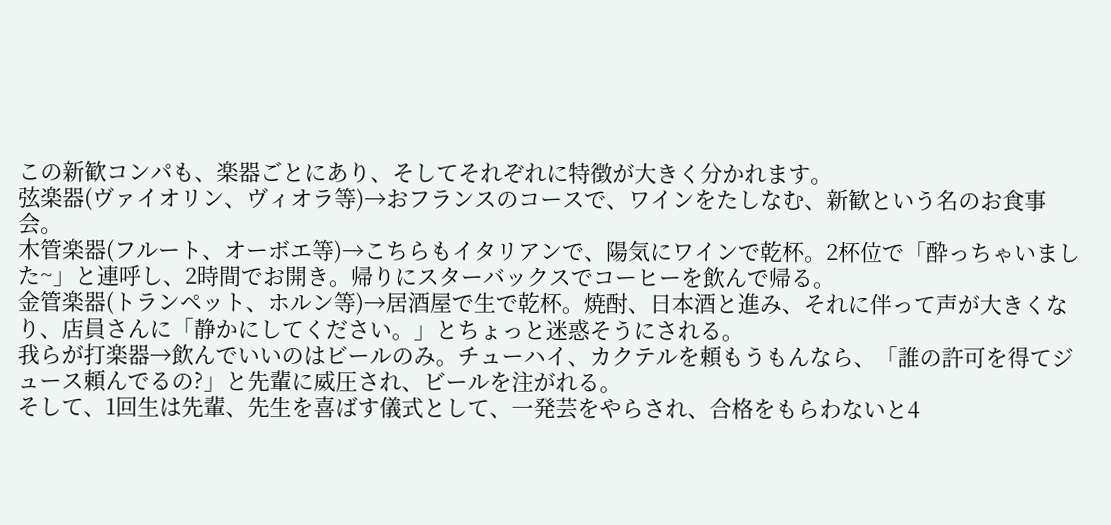この新歓コンパも、楽器ごとにあり、そしてそれぞれに特徴が大きく分かれます。
弦楽器(ヴァイオリン、ヴィオラ等)→おフランスのコースで、ワインをたしなむ、新歓という名のお食事会。
木管楽器(フルート、オーボエ等)→こちらもイタリアンで、陽気にワインで乾杯。2杯位で「酔っちゃいました~」と連呼し、2時間でお開き。帰りにスターバックスでコーヒーを飲んで帰る。
金管楽器(トランペット、ホルン等)→居酒屋で生で乾杯。焼酎、日本酒と進み、それに伴って声が大きくなり、店員さんに「静かにしてください。」とちょっと迷惑そうにされる。
我らが打楽器→飲んでいいのはビールのみ。チューハイ、カクテルを頼もうもんなら、「誰の許可を得てジュース頼んでるの?」と先輩に威圧され、ビールを注がれる。
そして、1回生は先輩、先生を喜ばす儀式として、一発芸をやらされ、合格をもらわないと4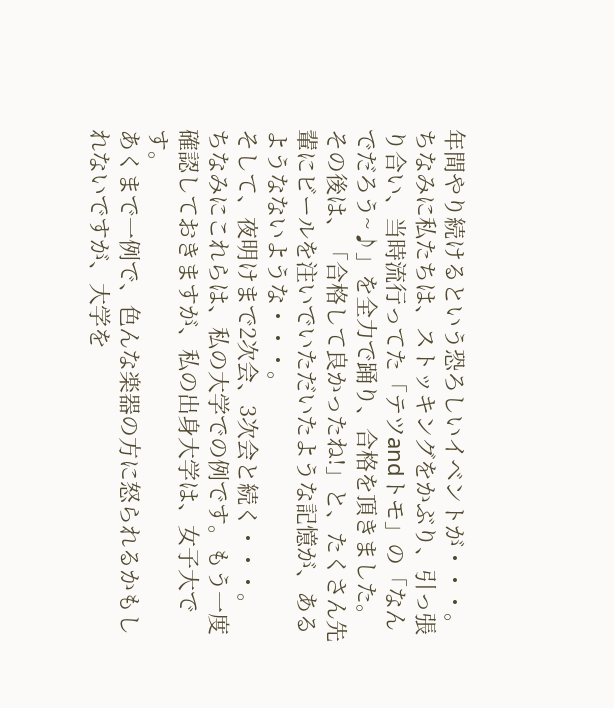年間やり続けるという恐ろしいイベントが・・・。
ちなみに私たちは、ストッキングをかぶり、引っ張り合い、当時流行ってた「テツandトモ」の「なんでだろう~♪」を全力で踊り、合格を頂きました。
その後は、「合格して良かったね!」と、たくさん先輩にビールを注いでいただいたような記憶が、あるようなないような・・・。
そして、夜明けまで2次会、3次会と続く・・・。
ちなみにこれらは、私の大学での例です。もう一度確認しておきますが、私の出身大学は、女子大です。
あくまで一例で、色んな楽器の方に怒られるかもしれないですが、大学を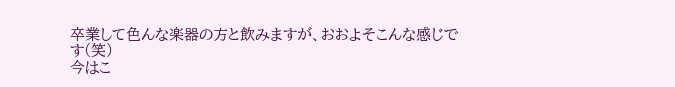卒業して色んな楽器の方と飲みますが、おおよそこんな感じです(笑)
今はこ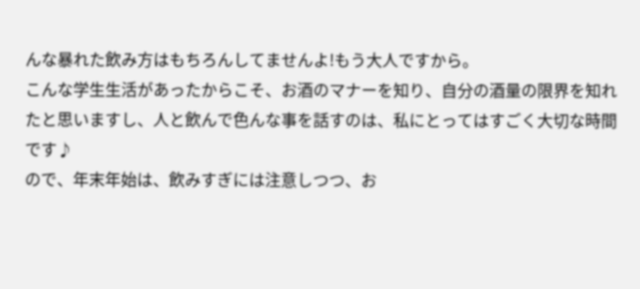んな暴れた飲み方はもちろんしてませんよ!もう大人ですから。
こんな学生生活があったからこそ、お酒のマナーを知り、自分の酒量の限界を知れたと思いますし、人と飲んで色んな事を話すのは、私にとってはすごく大切な時間です♪
ので、年末年始は、飲みすぎには注意しつつ、お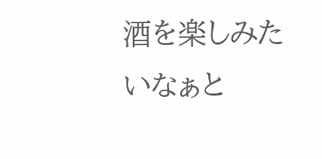酒を楽しみたいなぁと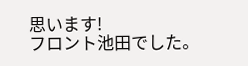思います!
フロント池田でした。